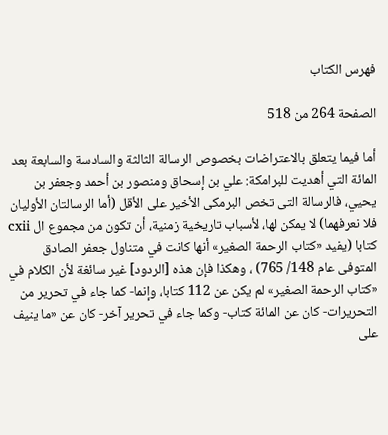فهرس الكتاب

الصفحة 264 من 518

أما فيما يتعلق بالاعتراضات بخصوص الرسالة الثالثة والسادسة والسابعة بعد المائة التي أهديت للبرامكة: علي بن إسحاق ومنصور بن أحمد وجعفر بن يحيي، فالرسالة التى تخص البرمكى الأخير على الأقل (أما الرسالتان الأوليان فلا نعرفهما) لا يمكن لها، لأسباب تاريخية زمنية، أن تكون من مجموع ال cxii كتابا (يفيد «كتاب الرحمة الصغير» أنها كانت في متناول جعفر الصادق المتوفى عام 148/ 765) ، وهكذا فإن هذه [الردود] غير سائغة لأن الكلام في «كتاب الرحمة الصغير» لم يكن عن 112 كتابا، وإنما- كما جاء في تحرير من التحريرات- كان عن المائة كتاب- وكما جاء في تحرير آخر- كان عن «ما ينيف على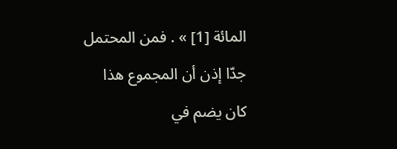المائة [1] » . فمن المحتمل جدّا إذن أن المجموع هذا كان يضم في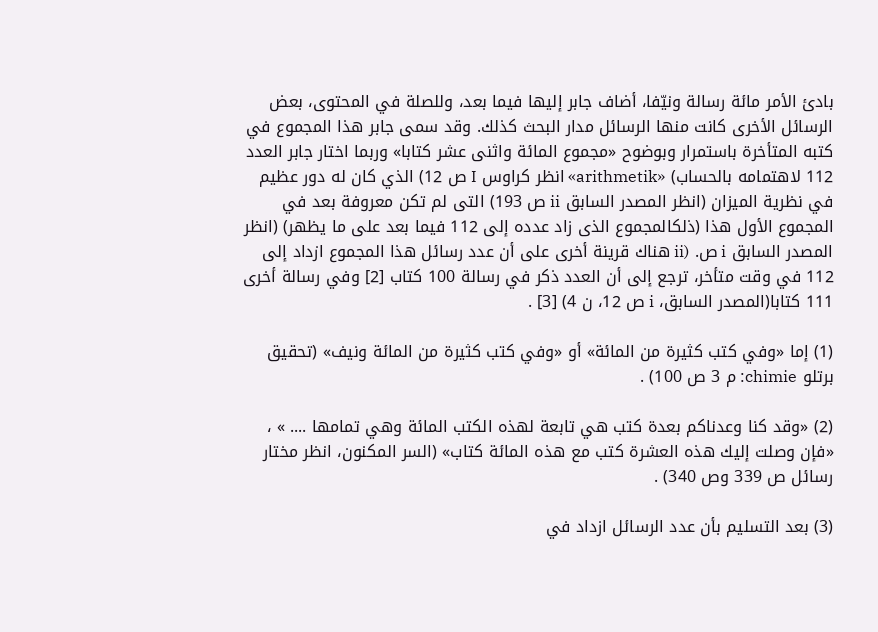بادئ الأمر مائة رسالة ونيّفا، أضاف جابر إليها فيما بعد، وللصلة في المحتوى، بعض الرسائل الأخرى كانت منها الرسائل مدار البحث كذلك. وقد سمى جابر هذا المجموع في كتبه المتأخرة باستمرار وبوضوح «مجموع المائة واثنى عشر كتابا» وربما اختار جابر العدد 112 لاهتمامه بالحساب) «arithmetik» انظر كراوس I ص 12) الذي كان له دور عظيم في نظرية الميزان (انظر المصدر السابق ii ص 193) التى لم تكن معروفة بعد في المجموع الأول هذا (ذلكالمجموع الذى زاد عدده إلى 112 فيما بعد على ما يظهر) (انظر المصدر السابق i ص. (ii هناك قرينة أخرى على أن عدد رسائل هذا المجموع ازداد إلى 112 في وقت متأخر، ترجع إلى أن العدد ذكر في رسالة 100 كتاب [2] وفي رسالة أخرى 111 كتابا(المصدر السابق، i ص 12، ن 4) [3] .

(1) إما «وفي كتب كثيرة من المائة» أو «وفي كتب كثيرة من المائة ونيف» (تحقيق برتلو chimie: م 3 ص 100) .

(2) «وقد كنا وعدناكم بعدة كتب هي تابعة لهذه الكتب المائة وهي تمامها .... » ، «فإن وصلت إليك هذه العشرة كتب مع هذه المائة كتاب» (السر المكنون، انظر مختار رسائل ص 339 وص 340) .

(3) بعد التسليم بأن عدد الرسائل ازداد في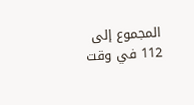المجموع إلى 112 في وقت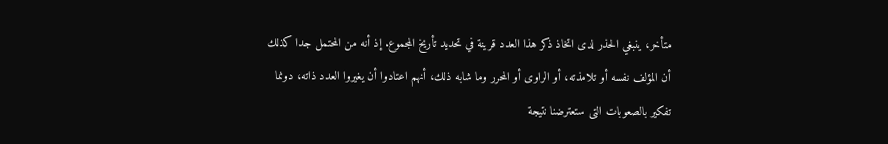متأخر، ينبغي الحذر لدى اتخاذ ذكر هذا العدد قرينة في تحديد تأريخ المجموع. إذ أنه من المحتمل جدا كذلك أن المؤلف نفسه أو تلامذته، أو الراوى أو المحرر وما شابه ذلك، أنهم اعتادوا أن يغيروا العدد ذاته، دونما تفكير بالصعوبات التى ستعترضنا نتيجة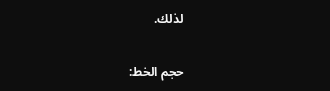لذلك.

حجم الخط: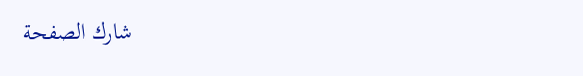شارك الصفحة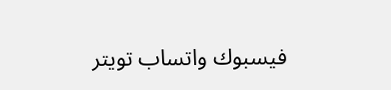فيسبوك واتساب تويتر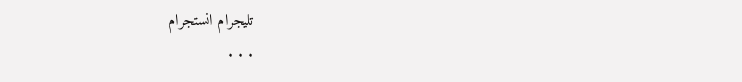تليجرام انستجرام
. . .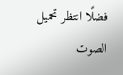فضلًا انتظر تحميل الصوت